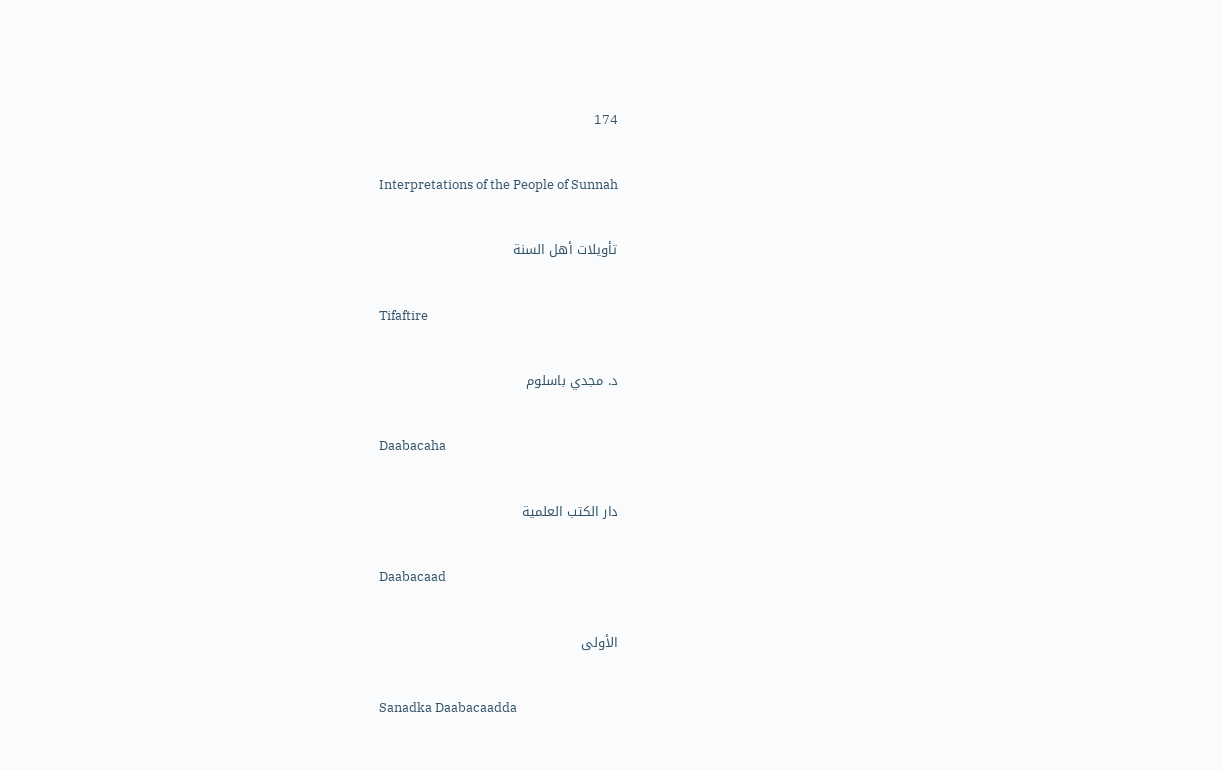174

Interpretations of the People of Sunnah

تأويلات أهل السنة

Tifaftire

د. مجدي باسلوم

Daabacaha

دار الكتب العلمية

Daabacaad

الأولى

Sanadka Daabacaadda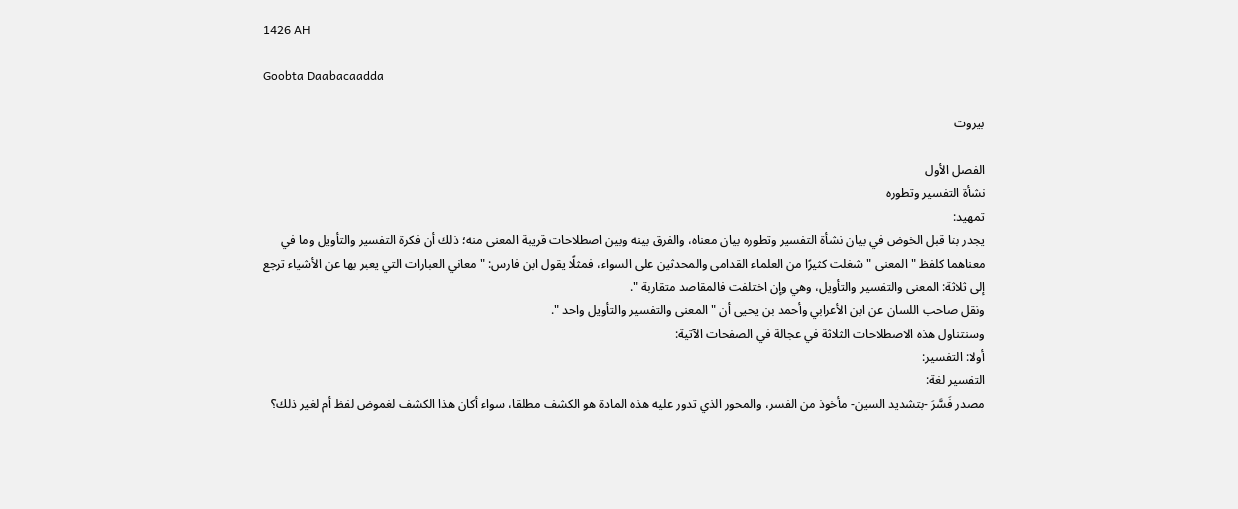1426 AH

Goobta Daabacaadda

بيروت

الفصل الأول
نشأة التفسير وتطوره
تمهيد:
يجدر بنا قبل الخوض في بيان نشأة التفسير وتطوره بيان معناه، والفرق بينه وبين اصطلاحات قريبة المعنى منه؛ ذلك أن فكرة التفسير والتأويل وما في معناهما كلفظ " المعنى " شغلت كثيرًا من العلماء القدامى والمحدثين على السواء، فمثلًا يقول ابن فارس: " معاني العبارات التي يعبر بها عن الأشياء ترجع إلى ثلاثة: المعنى والتفسير والتأويل، وهي وإن اختلفت فالمقاصد متقاربة ".
ونقل صاحب اللسان عن ابن الأعرابي وأحمد بن يحيى أن " المعنى والتفسير والتأويل واحد ".
وسنتناول هذه الاصطلاحات الثلاثة في عجالة في الصفحات الآتية:
أولا: التفسير:
التفسير لغة:
مصدر فَسَّرَ -بتشديد السين- مأخوذ من الفسر، والمحور الذي تدور عليه هذه المادة هو الكشف مطلقا، سواء أكان هذا الكشف لغموض لفظ أم لغير ذلك؟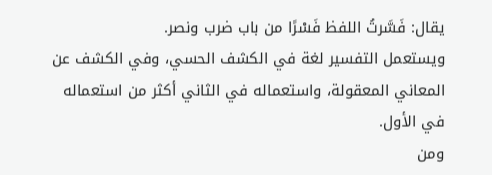يقال: فَسَّرتُ اللفظ فَسْرًا من باب ضرب ونصر.
ويستعمل التفسير لغة في الكشف الحسي، وفي الكشف عن المعاني المعقولة، واستعماله في الثاني أكثر من استعماله في الأول.
ومن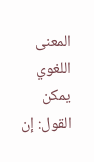المعنى اللغوي يمكن القول: إن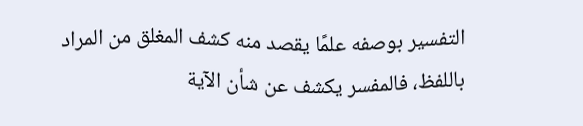التفسير بوصفه علمًا يقصد منه كشف المغلق من المراد باللفظ، فالمفسر يكشف عن شأن الآية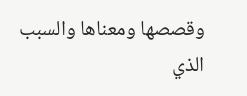وقصصها ومعناها والسبب الذي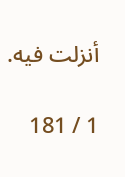أنزلت فيه.

1 / 181